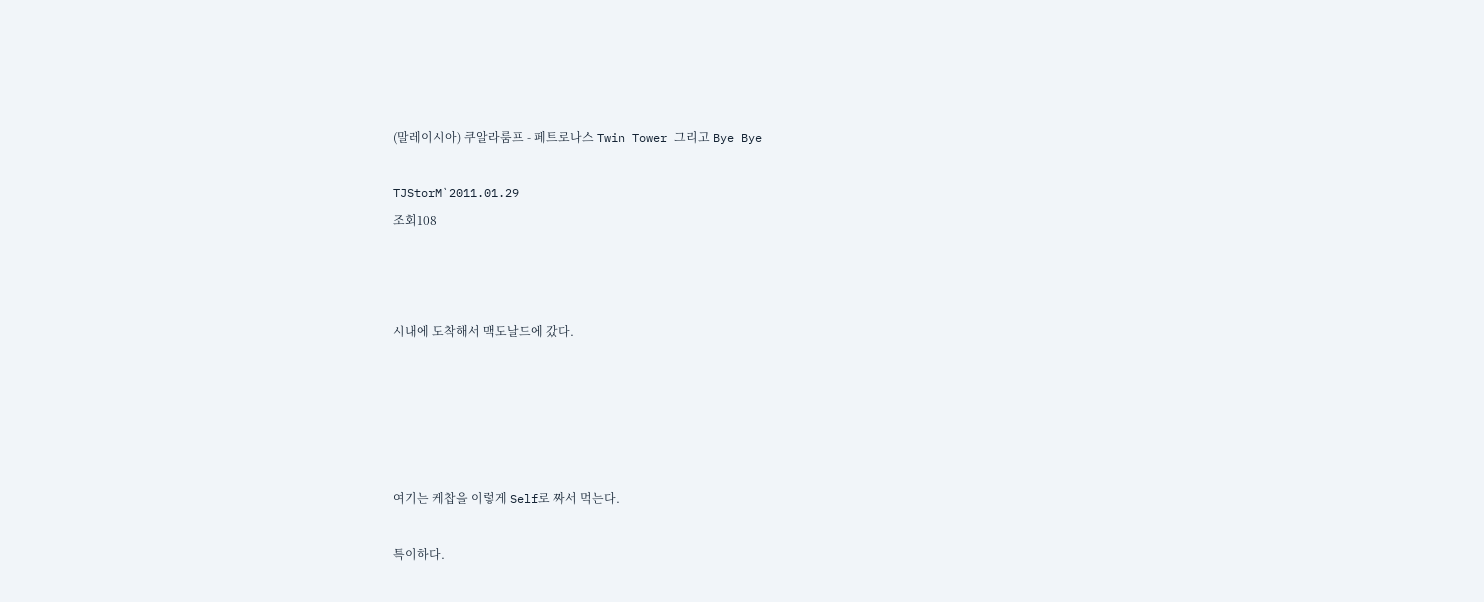(말레이시아) 쿠알라룸프 - 페트로나스 Twin Tower 그리고 Bye Bye

TJStorM`2011.01.29
조회108



시내에 도착해서 맥도날드에 갔다.





여기는 케찹을 이렇게 Self로 짜서 먹는다.

특이하다.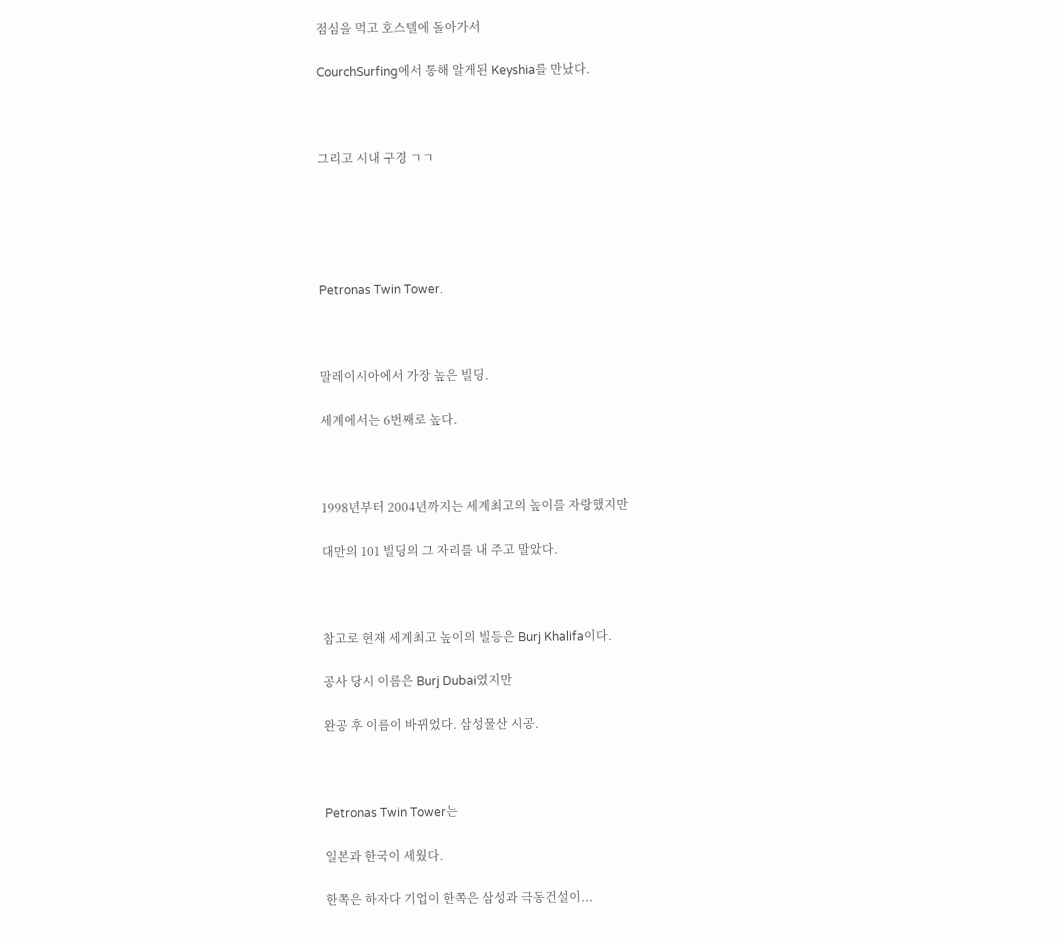점심을 먹고 호스텔에 돌아가서

CourchSurfing에서 통해 알게된 Keyshia를 만났다.



그리고 시내 구경 ㄱㄱ





Petronas Twin Tower.



말레이시아에서 가장 높은 빌딩.

세계에서는 6번째로 높다.



1998년부터 2004년까지는 세계최고의 높이를 자랑했지만

대만의 101 빌딩의 그 자리를 내 주고 말았다.



참고로 현재 세계최고 높이의 빌등은 Burj Khalifa이다.

공사 당시 이름은 Burj Dubai였지만

완공 후 이름이 바뀌었다. 삼성물산 시공.



Petronas Twin Tower는

일본과 한국이 세웠다.

한쪽은 하자다 기업이 한쪽은 삼성과 극동건설이...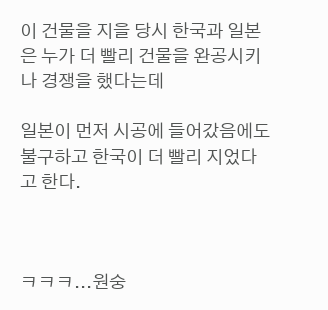이 건물을 지을 당시 한국과 일본은 누가 더 빨리 건물을 완공시키나 경쟁을 했다는데

일본이 먼저 시공에 들어갔음에도 불구하고 한국이 더 빨리 지었다고 한다.



ㅋㅋㅋ...원숭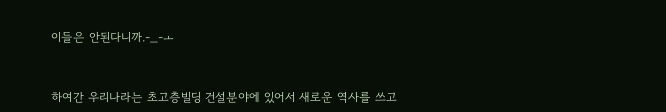이들은 안된다니까.-_-ㅗ



하여간 우리나라는 초고층빌딩 건설분야에 있어서 새로운 역사를 쓰고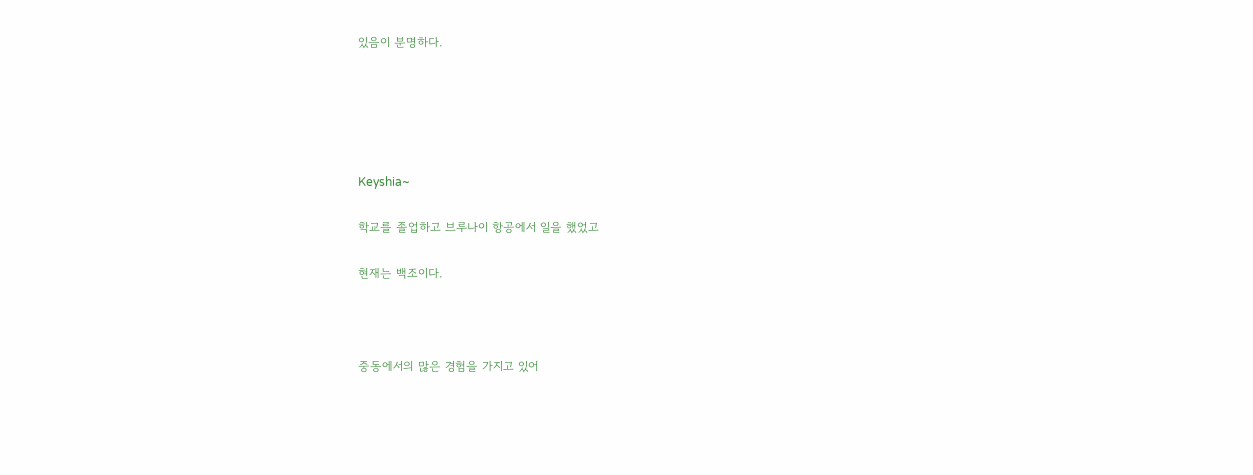있음이 분명하다.





Keyshia~

학교를 졸업하고 브루나이 항공에서 일을 했었고

현재는 백조이다.



중동에서의 많은 경험을 가지고 있어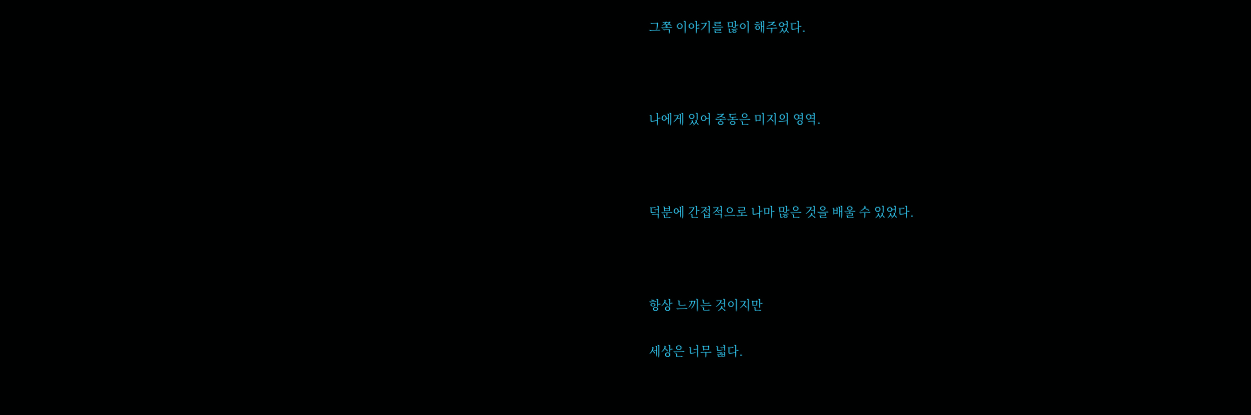그쪽 이야기를 많이 해주었다.



나에게 있어 중동은 미지의 영역.



덕분에 간접적으로 나마 많은 것을 배울 수 있었다.



항상 느끼는 것이지만

세상은 너무 넓다.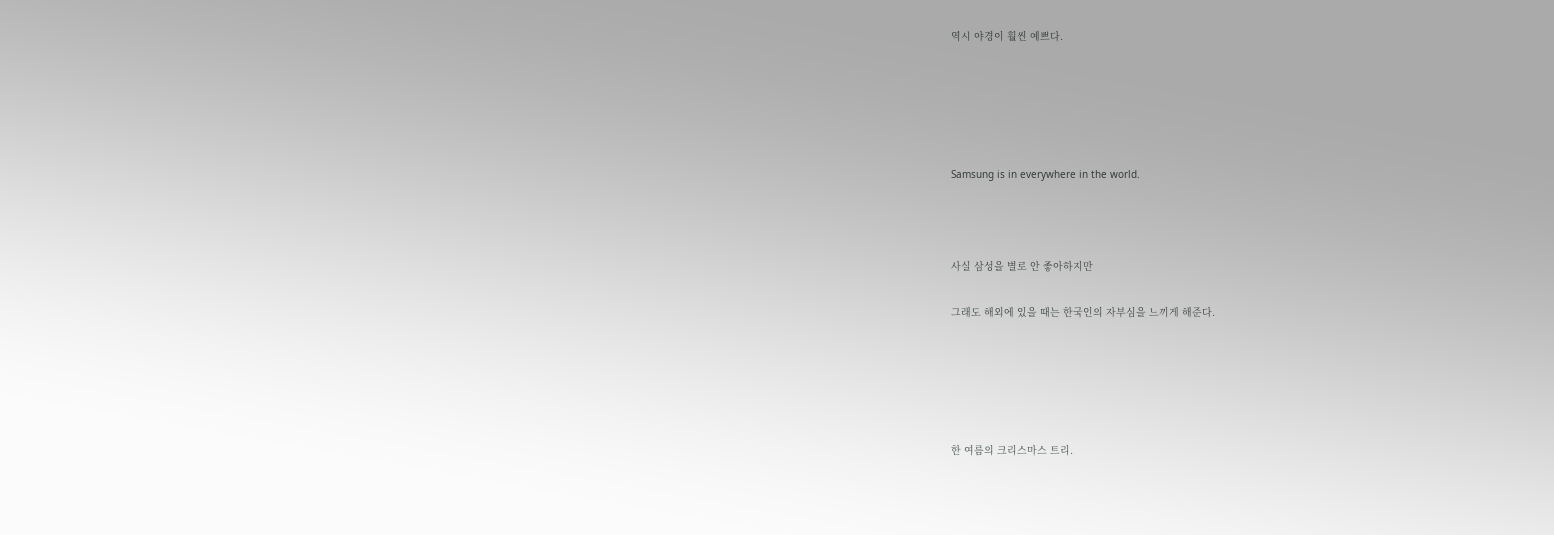역시 야경이 훨씬 예쁘다.





Samsung is in everywhere in the world.



사실 삼성을 별로 안 좋아하지만

그래도 해외에 있을 때는 한국인의 자부심을 느끼게 해준다.





한 여름의 크리스마스 트리.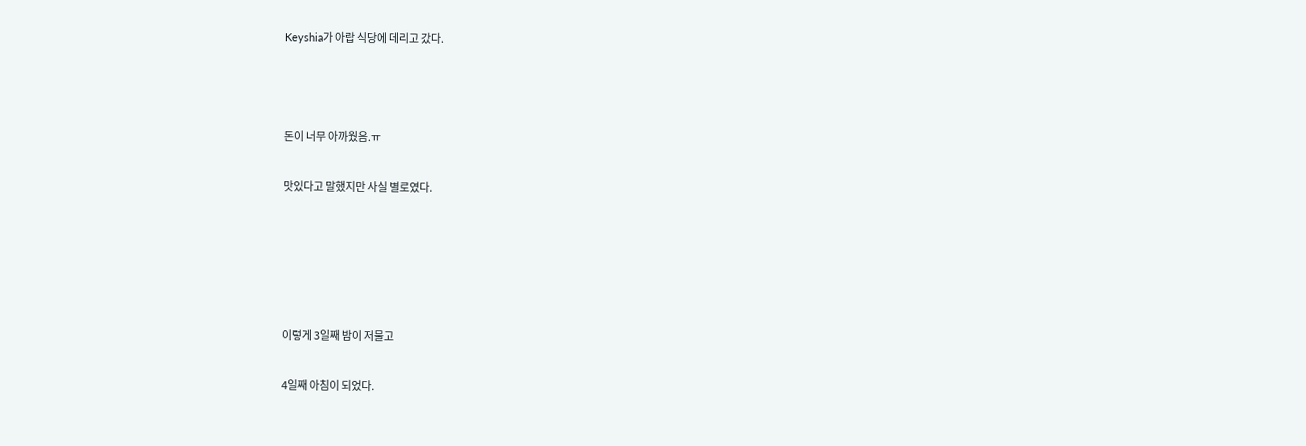Keyshia가 아랍 식당에 데리고 갔다.



돈이 너무 아까웠음.ㅠ

맛있다고 말했지만 사실 별로였다.





이렇게 3일째 밤이 저물고

4일째 아침이 되었다.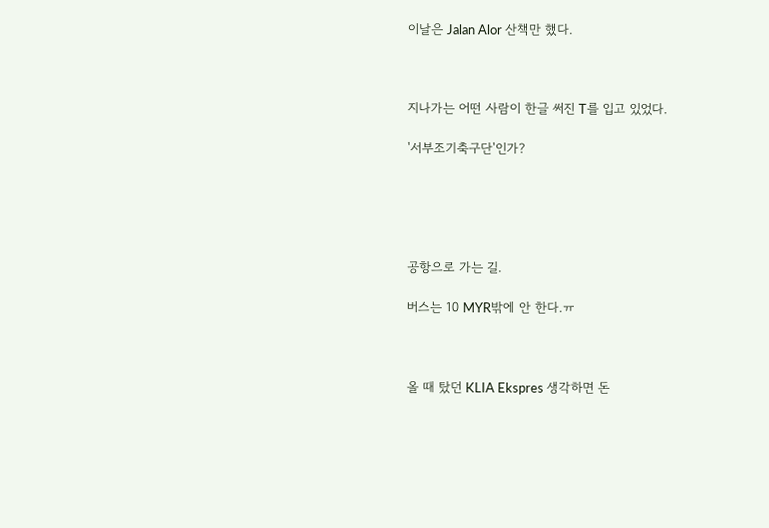이날은 Jalan Alor 산책만 했다.



지나가는 어떤 사람이 한글 써진 T를 입고 있었다.

'서부조기축구단'인가?





공항으로 가는 길.

버스는 10 MYR밖에 안 한다.ㅠ



올 때 탔던 KLIA Ekspres 생각하면 돈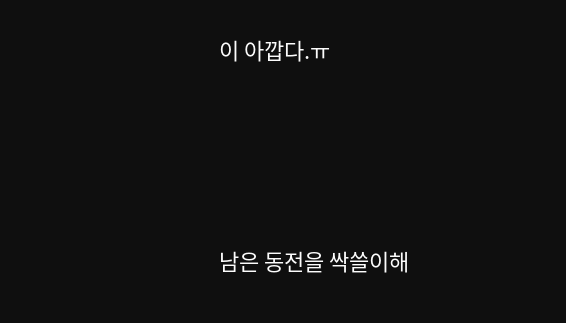이 아깝다.ㅠ







남은 동전을 싹쓸이해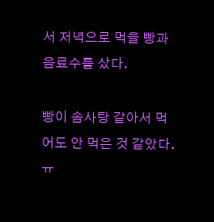서 저녁으로 먹을 빵과 음료수를 샀다.

빵이 솜사탕 같아서 먹어도 안 먹은 것 같았다.ㅠ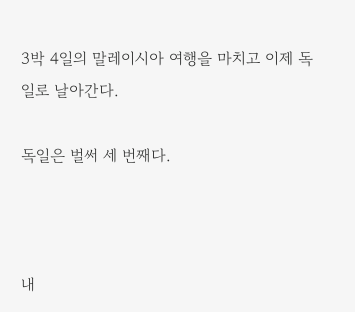3박 4일의 말레이시아 여행을 마치고 이제 독일로 날아간다.

독일은 벌써 세 번째다.



내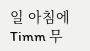일 아침에 Timm 무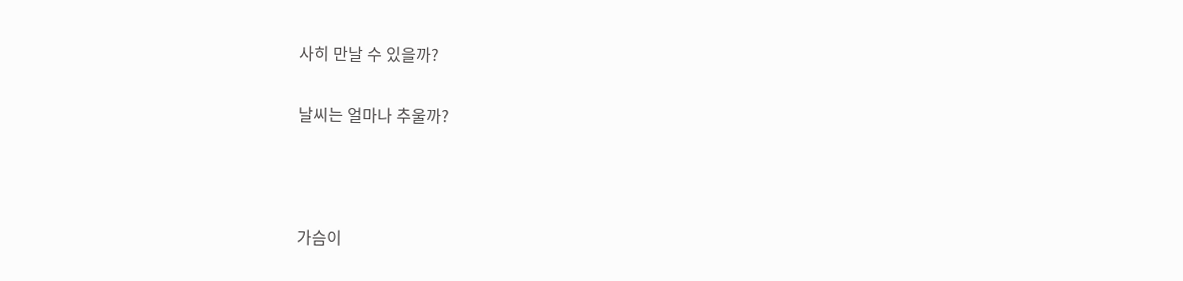사히 만날 수 있을까?

날씨는 얼마나 추울까?



가슴이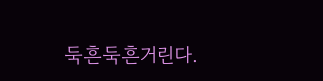둑흔둑흔거린다.